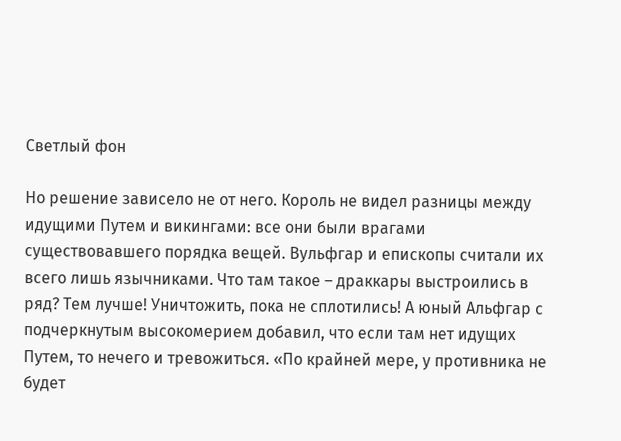Светлый фон

Но решение зависело не от него. Король не видел разницы между идущими Путем и викингами: все они были врагами существовавшего порядка вещей. Вульфгар и епископы считали их всего лишь язычниками. Что там такое – драккары выстроились в ряд? Тем лучше! Уничтожить, пока не сплотились! А юный Альфгар с подчеркнутым высокомерием добавил, что если там нет идущих Путем, то нечего и тревожиться. «По крайней мере, у противника не будет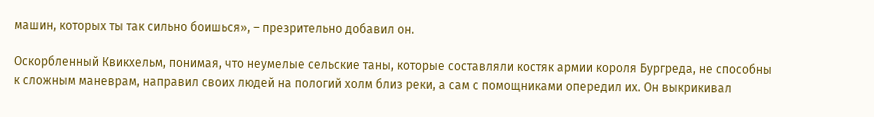машин, которых ты так сильно боишься», – презрительно добавил он.

Оскорбленный Квикхельм, понимая, что неумелые сельские таны, которые составляли костяк армии короля Бургреда, не способны к сложным маневрам, направил своих людей на пологий холм близ реки, а сам с помощниками опередил их. Он выкрикивал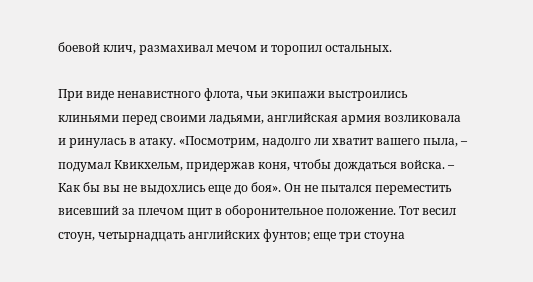боевой клич, размахивал мечом и торопил остальных.

При виде ненавистного флота, чьи экипажи выстроились клиньями перед своими ладьями, английская армия возликовала и ринулась в атаку. «Посмотрим, надолго ли хватит вашего пыла, – подумал Квикхельм, придержав коня, чтобы дождаться войска. – Как бы вы не выдохлись еще до боя». Он не пытался переместить висевший за плечом щит в оборонительное положение. Тот весил стоун, четырнадцать английских фунтов; еще три стоуна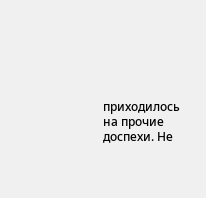приходилось на прочие доспехи. Не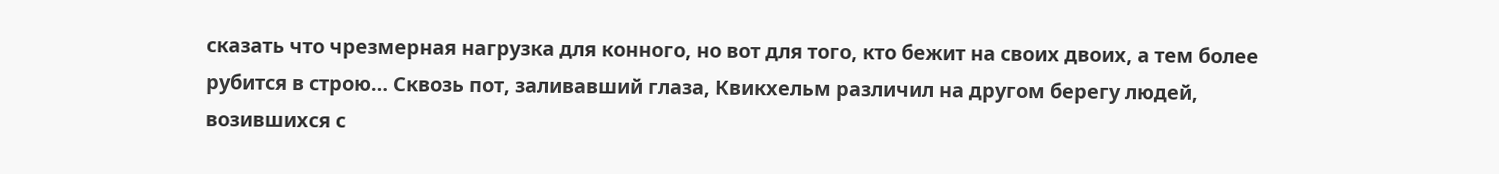сказать что чрезмерная нагрузка для конного, но вот для того, кто бежит на своих двоих, а тем более рубится в строю… Сквозь пот, заливавший глаза, Квикхельм различил на другом берегу людей, возившихся с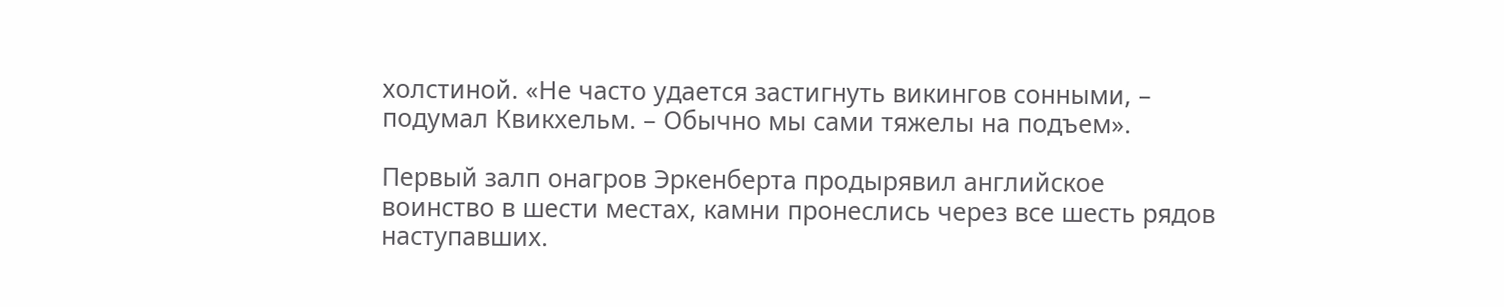холстиной. «Не часто удается застигнуть викингов сонными, – подумал Квикхельм. – Обычно мы сами тяжелы на подъем».

Первый залп онагров Эркенберта продырявил английское воинство в шести местах, камни пронеслись через все шесть рядов наступавших.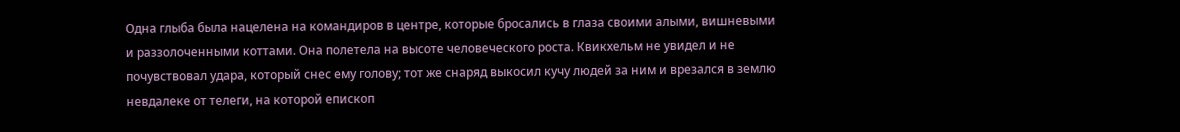Одна глыба была нацелена на командиров в центре, которые бросались в глаза своими алыми, вишневыми и раззолоченными коттами. Она полетела на высоте человеческого роста. Квикхельм не увидел и не почувствовал удара, который снес ему голову; тот же снаряд выкосил кучу людей за ним и врезался в землю невдалеке от телеги, на которой епископ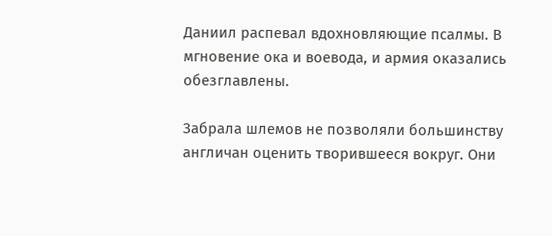Даниил распевал вдохновляющие псалмы. В мгновение ока и воевода, и армия оказались обезглавлены.

Забрала шлемов не позволяли большинству англичан оценить творившееся вокруг. Они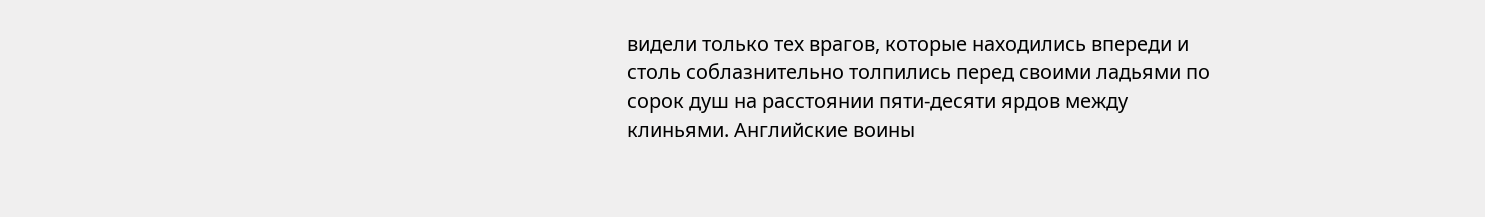видели только тех врагов, которые находились впереди и столь соблазнительно толпились перед своими ладьями по сорок душ на расстоянии пяти-десяти ярдов между клиньями. Английские воины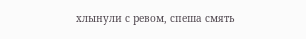хлынули с ревом, спеша смять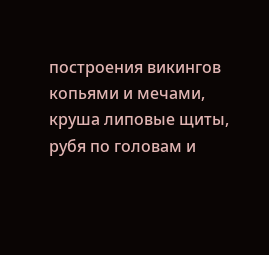построения викингов копьями и мечами, круша липовые щиты, рубя по головам и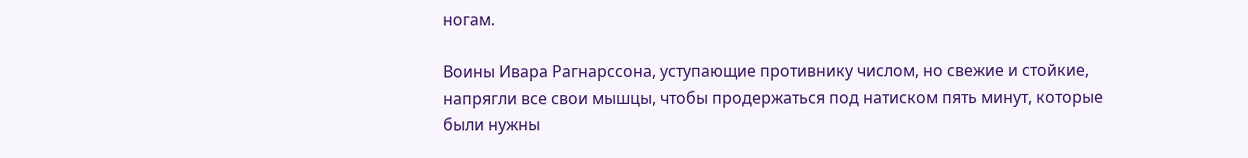ногам.

Воины Ивара Рагнарссона, уступающие противнику числом, но свежие и стойкие, напрягли все свои мышцы, чтобы продержаться под натиском пять минут, которые были нужны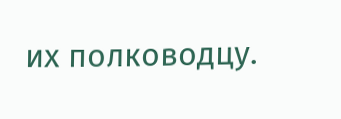их полководцу.